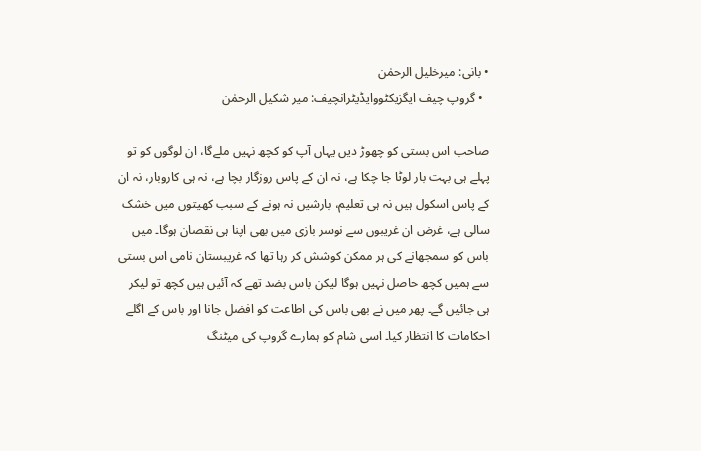• بانی: میرخلیل الرحمٰن
  • گروپ چیف ایگزیکٹووایڈیٹرانچیف: میر شکیل الرحمٰن

صاحب اس بستی کو چھوڑ دیں یہاں آپ کو کچھ نہیں ملےگا، ان لوگوں کو تو پہلے ہی بہت بار لوٹا جا چکا ہے، نہ ان کے پاس روزگار بچا ہے، نہ ہی کاروبار، نہ ان کے پاس اسکول ہیں نہ ہی تعلیم، بارشیں نہ ہونے کے سبب کھیتوں میں خشک سالی ہے، غرض ان غریبوں سے نوسر بازی میں بھی اپنا ہی نقصان ہوگا۔ میں باس کو سمجھانے کی ہر ممکن کوشش کر رہا تھا کہ غریبستان نامی اس بستی سے ہمیں کچھ حاصل نہیں ہوگا لیکن باس بضد تھے کہ آئیں ہیں کچھ تو لیکر ہی جائیں گے۔ پھر میں نے بھی باس کی اطاعت کو افضل جانا اور باس کے اگلے احکامات کا انتظار کیا۔ اسی شام کو ہمارے گروپ کی میٹنگ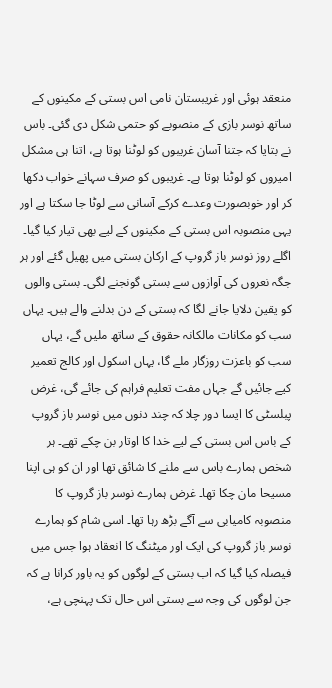منعقد ہوئی اور غریبستان نامی اس بستی کے مکینوں کے ساتھ نوسر بازی کے منصوبے کو حتمی شکل دی گئی۔ باس نے بتایا کہ جتنا آسان غریبوں کو لوٹنا ہوتا ہے، اتنا ہی مشکل امیروں کو لوٹنا ہوتا ہے۔ غریبوں کو صرف سہانے خواب دکھا کر اور خوبصورت وعدے کرکے آسانی سے لوٹا جا سکتا ہے اور یہی منصوبہ اس بستی کے مکینوں کے لیے بھی تیار کیا گیا۔ اگلے روز نوسر باز گروپ کے ارکان بستی میں پھیل گئے اور ہر جگہ نعروں کی آوازوں سے بستی گونجنے لگی۔ بستی والوں کو یقین دلایا جانے لگا کہ بستی کے دن بدلنے والے ہیں۔ یہاں سب کو مکانات مالکانہ حقوق کے ساتھ ملیں گے، یہاں سب کو باعزت روزگار ملے گا، یہاں اسکول اور کالج تعمیر کیے جائیں گے جہاں مفت تعلیم فراہم کی جائے گی، غرض پبلسٹی کا ایسا دور چلا کہ چند دنوں میں نوسر باز گروپ کے باس اس بستی کے لیے خدا کا اوتار بن چکے تھے۔ ہر شخص ہمارے باس سے ملنے کا شائق تھا اور ان کو ہی اپنا مسیحا مان چکا تھا۔ غرض ہمارے نوسر باز گروپ کا منصوبہ کامیابی سے آگے بڑھ رہا تھا۔ اسی شام کو ہمارے نوسر باز گروپ کی ایک اور میٹنگ کا انعقاد ہوا جس میں فیصلہ کیا گیا کہ اب بستی کے لوگوں کو یہ باور کرانا ہے کہ جن لوگوں کی وجہ سے بستی اس حال تک پہنچی ہے،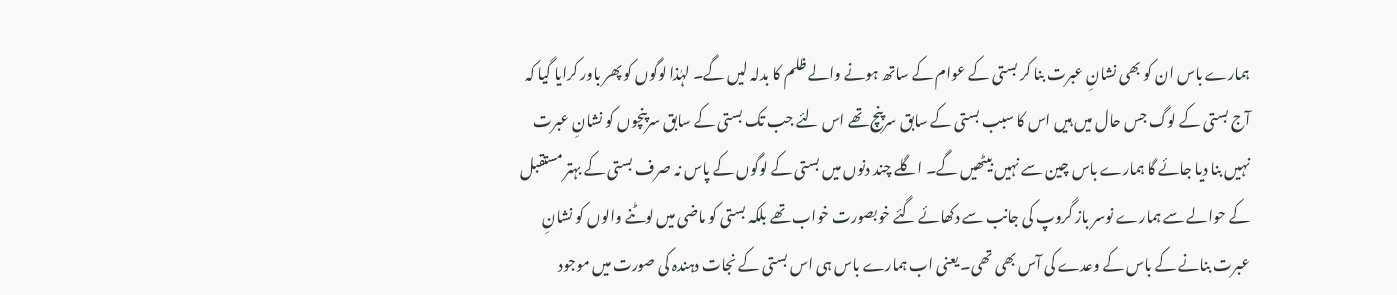ہمارے باس ان کو بھی نشانِ عبرت بنا کر بستی کے عوام کے ساتھ ہونے والے ظلم کا بدلہ لیں گے۔ لہٰذا لوگوں کو پھر باور کرایا گیا کہ آج بستی کے لوگ جس حال میں ہیں اس کا سبب بستی کے سابق سرپنچ تھے اس لئے جب تک بستی کے سابق سرپنچوں کو نشانِ عبرت نہیں بنا دیا جائے گا ہمارے باس چین سے نہیں بیٹھیں گے۔ اگلے چند دنوں میں بستی کے لوگوں کے پاس نہ صرف بستی کے بہتر مستقبل کے حوالے سے ہمارے نوسر باز گروپ کی جانب سے دکھائے گئے خوبصورت خواب تھے بلکہ بستی کو ماضی میں لوٹنے والوں کو نشانِ عبرت بنانے کے باس کے وعدے کی آس بھی تھی۔ یعنی اب ہمارے باس ہی اس بستی کے نجات دہندہ کی صورت میں موجود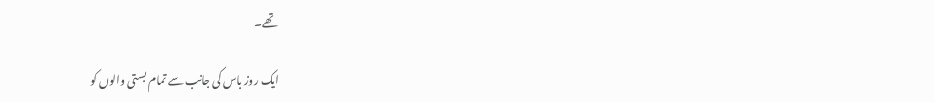تھے۔

ایک روز باس کی جانب سے تمام بستی والوں کو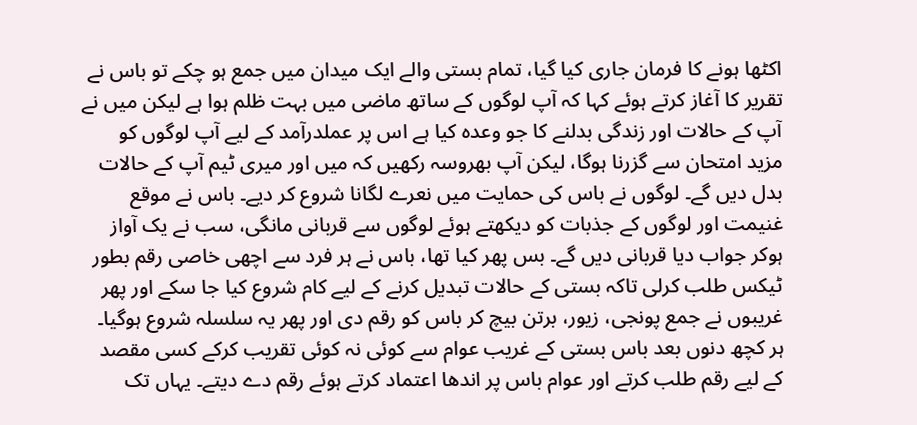اکٹھا ہونے کا فرمان جاری کیا گیا، تمام بستی والے ایک میدان میں جمع ہو چکے تو باس نے تقریر کا آغاز کرتے ہوئے کہا کہ آپ لوگوں کے ساتھ ماضی میں بہت ظلم ہوا ہے لیکن میں نے آپ کے حالات اور زندگی بدلنے کا جو وعدہ کیا ہے اس پر عملدرآمد کے لیے آپ لوگوں کو مزید امتحان سے گزرنا ہوگا، لیکن آپ بھروسہ رکھیں کہ میں اور میری ٹیم آپ کے حالات بدل دیں گے۔ لوگوں نے باس کی حمایت میں نعرے لگانا شروع کر دیے۔ باس نے موقع غنیمت اور لوگوں کے جذبات کو دیکھتے ہوئے لوگوں سے قربانی مانگی، سب نے یک آواز ہوکر جواب دیا قربانی دیں گے۔ بس پھر کیا تھا، باس نے ہر فرد سے اچھی خاصی رقم بطور ٹیکس طلب کرلی تاکہ بستی کے حالات تبدیل کرنے کے لیے کام شروع کیا جا سکے اور پھر غریبوں نے جمع پونجی، زیور، برتن بیچ کر باس کو رقم دی اور پھر یہ سلسلہ شروع ہوگیا۔ ہر کچھ دنوں بعد باس بستی کے غریب عوام سے کوئی نہ کوئی تقریب کرکے کسی مقصد کے لیے رقم طلب کرتے اور عوام باس پر اندھا اعتماد کرتے ہوئے رقم دے دیتے۔ یہاں تک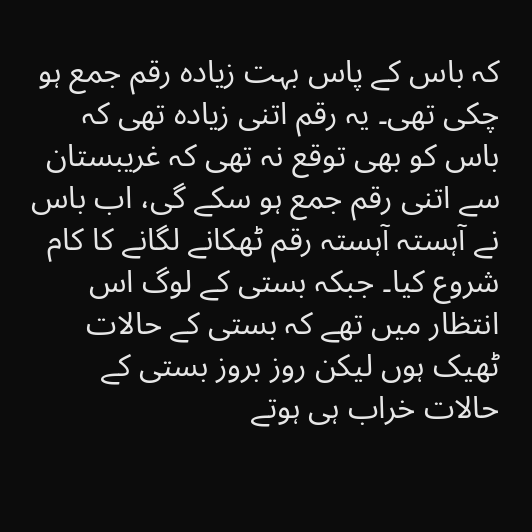کہ باس کے پاس بہت زیادہ رقم جمع ہو چکی تھی۔ یہ رقم اتنی زیادہ تھی کہ باس کو بھی توقع نہ تھی کہ غریبستان سے اتنی رقم جمع ہو سکے گی، اب باس نے آہستہ آہستہ رقم ٹھکانے لگانے کا کام شروع کیا۔ جبکہ بستی کے لوگ اس انتظار میں تھے کہ بستی کے حالات ٹھیک ہوں لیکن روز بروز بستی کے حالات خراب ہی ہوتے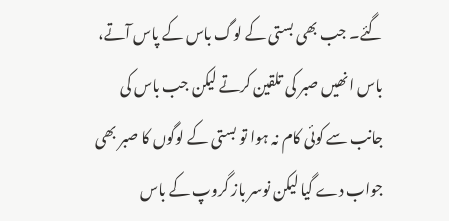گئے۔ جب بھی بستی کے لوگ باس کے پاس آتے، باس انھیں صبر کی تلقین کرتے لیکن جب باس کی جانب سے کوئی کام نہ ہوا تو بستی کے لوگوں کا صبر بھی جواب دے گیا لیکن نوسر باز گروپ کے باس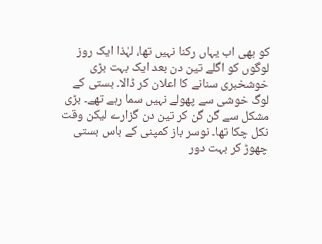کو بھی اب یہاں رکنا نہیں تھا، لہٰذا ایک روز لوگوں کو اگلے تین دن بعد ایک بہت بڑی خوشخبری سنانے کا اعلان کر ڈالا۔ بستی کے لوگ خوشی سے پھولے نہیں سما رہے تھے۔ بڑی مشکل سے گن گن کر تین دن گزارے لیکن وقت نکل چکا تھا۔ نوسر باز کمپنی کے باس بستی چھوڑ کر بہت دور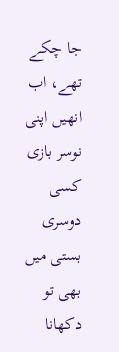جا چکے تھے، اب انھیں اپنی نوسر بازی کسی دوسری بستی میں بھی تو دکھانا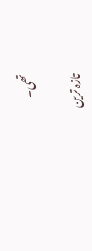تھی۔

تازہ ترین